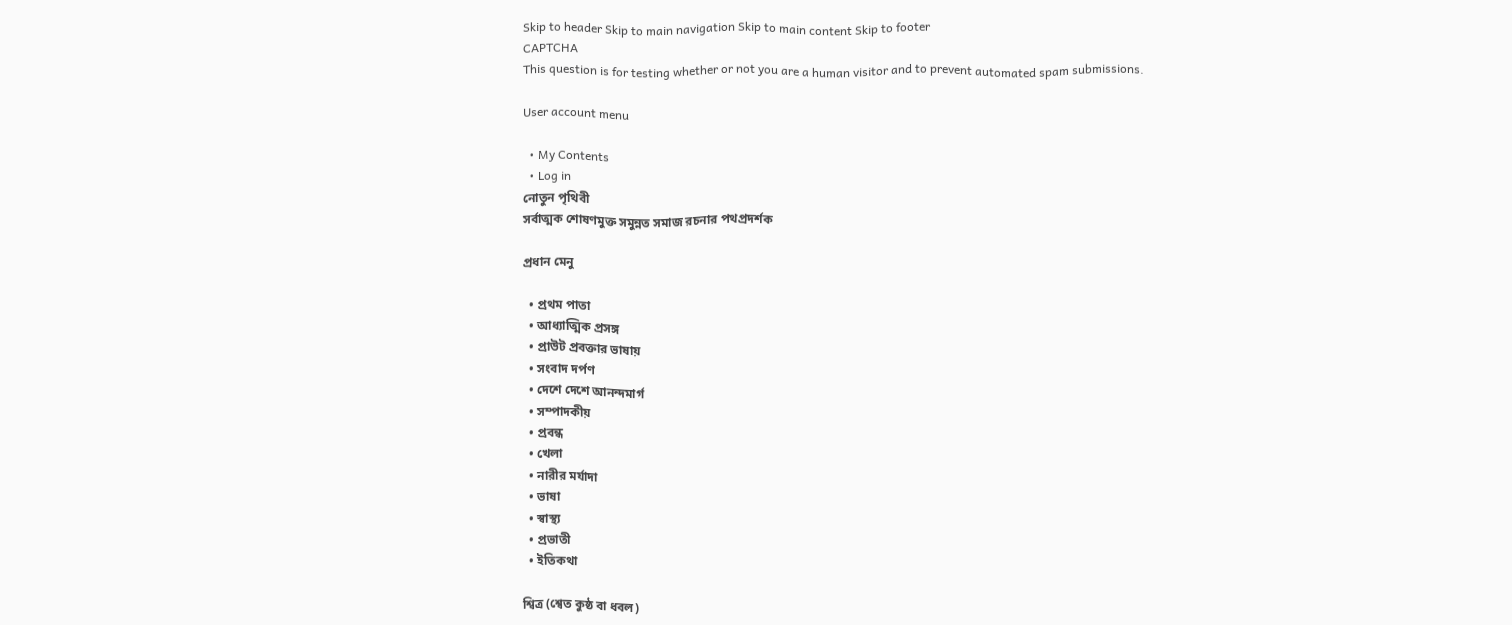Skip to header Skip to main navigation Skip to main content Skip to footer
CAPTCHA
This question is for testing whether or not you are a human visitor and to prevent automated spam submissions.

User account menu

  • My Contents
  • Log in
নোতুন পৃথিবী
সর্বাত্মক শোষণমুক্ত সমুন্নত সমাজ রচনার পথপ্রদর্শক

প্রধান মেনু

  • প্রথম পাতা
  • আধ্যাত্মিক প্রসঙ্গ
  • প্রাউট প্রবক্তার ভাষায়
  • সংবাদ দর্পণ
  • দেশে দেশে আনন্দমার্গ
  • সম্পাদকীয়
  • প্রবন্ধ
  • খেলা
  • নারীর মর্যাদা
  • ভাষা
  • স্বাস্থ্য
  • প্রভাতী
  • ইতিকথা

শ্বিত্র (শ্বেত কুষ্ঠ বা ধবল)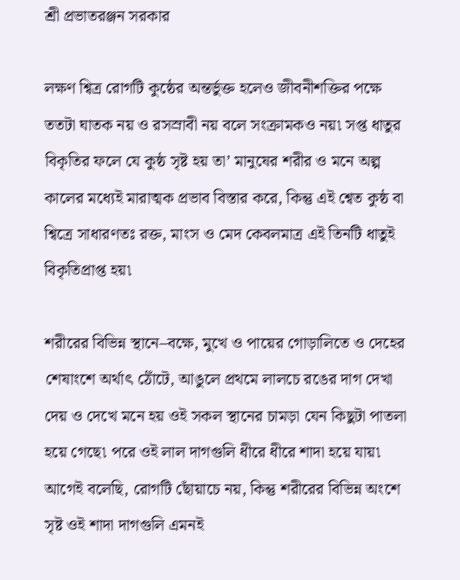শ্রী প্রভাতরঞ্জন সরকার

লক্ষণ শ্বিত্র রোগটি কুষ্ঠের অন্তর্ভুক্ত হলেও জীবনীশক্তির পক্ষে ততটা ঘাতক নয় ও রসস্রাবী নয় বলে সংক্রামকও নয়৷ সপ্ত ধাতুর বিকৃতির ফলে যে কুষ্ঠ সৃষ্ট হয় তা’ মানুষের শরীর ও মনে অল্প কালের মধ্যেই মারাত্মক প্রভাব বিস্তার করে, কিন্তু এই শ্বেত কুষ্ঠ বা শ্বিত্রে সাধারণতঃ রক্ত, মাংস ও মেদ কেবলমাত্র এই তিনটি ধাতুই বিকৃতিপ্রাপ্ত হয়৷

শরীরের বিভিন্ন স্থানে–বক্ষে, মুখে ও পায়ের গোড়ালিতে ও দেহের শেষাংশে অর্থাৎ ঠোঁটে, আঙুলে প্রথমে লালচে রঙের দাগ দেখা দেয় ও দেখে মনে হয় ওই সকল স্থানের চামড়া যেন কিছুটা পাতলা হয়ে গেছে৷ পরে ওই লাল দাগগুলি ধীরে ধীরে শাদা হয়ে যায়৷ আগেই বলেছি, রোগটি ছোঁয়াচে নয়, কিন্তু শরীরের বিভিন্ন অংশে সৃষ্ট ওই শাদা দাগগুলি এমনই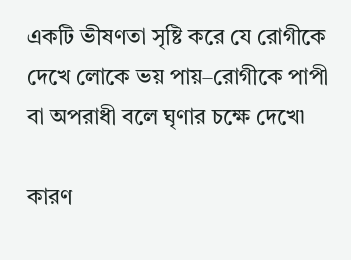একটি ভীষণতা সৃষ্টি করে যে রোগীকে দেখে লোকে ভয় পায়–রোগীকে পাপী বা অপরাধী বলে ঘৃণার চক্ষে দেখে৷

কারণ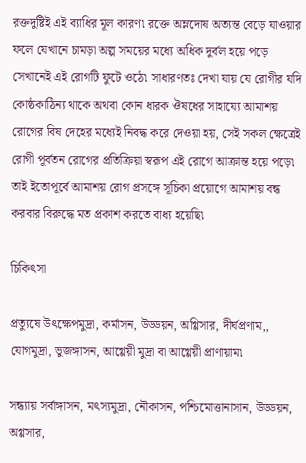রক্তদুষ্টিই এই ব্যাধির মূল কারণ৷ রক্তে অম্লদোষ অত্যন্ত বেড়ে যাওয়ার ফলে যেখানে চামড়া অল্প সময়ের মধ্যে অধিক দুর্বল হয়ে পড়ে সেখানেই এই রোগটি ফুটে ওঠে৷ সাধারণতঃ দেখা যায় যে রোগীর যদি কোষ্ঠকাঠিন্য থাকে অথবা কোন ধারক ঔষধের সাহায্যে আমাশয় রোগের বিষ দেহের মধ্যেই নিবদ্ধ করে দেওয়া হয়, সেই সকল ক্ষেত্রেই রোগী পূর্বতন রোগের প্রতিক্রিয়া স্বরূপ এই রোগে আক্রান্ত হয়ে পড়ে৷ তাই ইতোপূর্বে আমাশয় রোগ প্রসঙ্গে সূচিকা প্রয়োগে আমাশয় বন্ধ করবার বিরুদ্ধে মত প্রকাশ করতে বাধ্য হয়েছি৷

চিকিৎসা

প্রত্যুষে উৎক্ষেপমুদ্রা, কর্মাসন, উড্ডয়ন, অগ্ণিসার, দীর্ঘপ্রণাম,, যোগমুদ্রা, ভুজঙ্গাসন, আগ্ণেয়ী মুদ্রা বা আগ্ণেয়ী প্রাণায়াম৷

সন্ধ্যায় সর্বাঙ্গাসন, মৎস্যমুদ্রা, নৌকাসন, পশ্চিমোত্তানাসান, উড্ডয়ন, অগ্ণসার,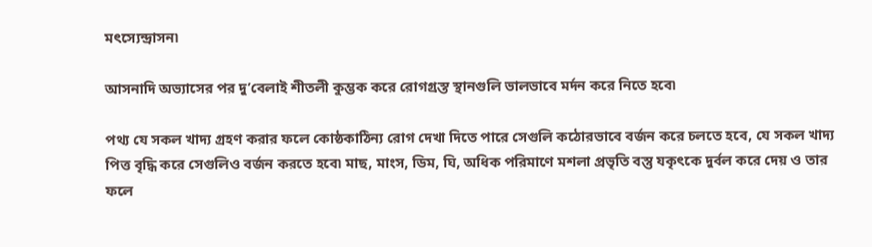মৎস্যেন্দ্রাসন৷

আসনাদি অভ্যাসের পর দু’বেলাই শীতলী কুম্ভক করে রোগগ্রস্ত স্থানগুলি ভালভাবে মর্দন করে নিতে হবে৷

পথ্য যে সকল খাদ্য গ্রহণ করার ফলে কোষ্ঠকাঠিন্য রোগ দেখা দিতে পারে সেগুলি কঠোরভাবে বর্জন করে চলতে হবে, যে সকল খাদ্য পিত্ত বৃদ্ধি করে সেগুলিও বর্জন করতে হবে৷ মাছ, মাংস, ডিম, ঘি, অধিক পরিমাণে মশলা প্রভৃতি বস্তু যকৃৎকে দুর্বল করে দেয় ও তার ফলে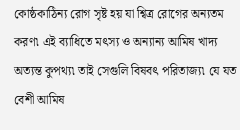কোষ্ঠকাঠিন্য রোগ সৃষ্ট হয় যা শ্বিত্র রোগের অন্যতম করণ৷ এই ব্যাধিতে মৎস্য ও অন্যান্য আমিষ খাদ্য অত্যন্ত কুপথ্য৷ তাই সেগুলি বিষবৎ পরিতাজ্য৷ যে যত বেশী আমিষ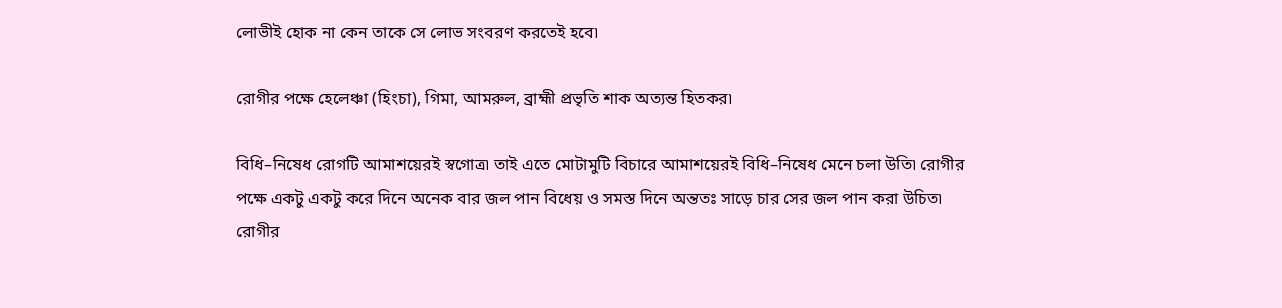লোভীই হোক না কেন তাকে সে লোভ সংবরণ করতেই হবে৷

রোগীর পক্ষে হেলেঞ্চা (হিংচা), গিমা, আমরুল, ব্রাহ্মী প্রভৃতি শাক অত্যন্ত হিতকর৷

বিধি–নিষেধ রোগটি আমাশয়েরই স্বগোত্র৷ তাই এতে মোটামুটি বিচারে আমাশয়েরই বিধি–নিষেধ মেনে চলা উতি৷ রোগীর পক্ষে একটু একটু করে দিনে অনেক বার জল পান বিধেয় ও সমস্ত দিনে অন্ততঃ সাড়ে চার সের জল পান করা উচিত৷ রোগীর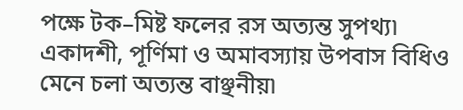পক্ষে টক–মিষ্ট ফলের রস অত্যন্ত সুপথ্য৷ একাদশী, পূর্ণিমা ও অমাবস্যায় উপবাস বিধিও মেনে চলা অত্যন্ত বাঞ্ছনীয়৷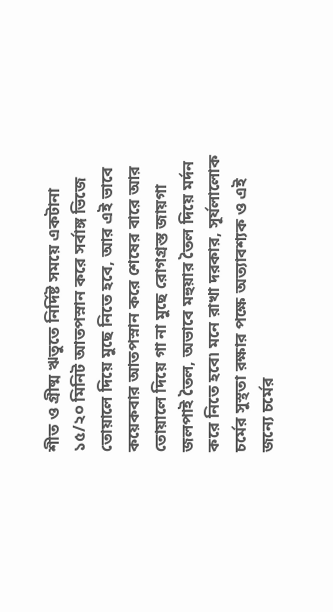শীত ও গ্রীষ্ম ঋতুতে নির্দিষ্ট সময়ে একটানা ১৫/২০ মিনিট আতপস্নান করে সর্বাঙ্গ ভিজে তোয়ালে দিয়ে মুছে নিতে হবে, আর এই ভাবে কয়েকবার আতপস্নান করে শেষের বারে আর তোয়ালে দিয়ে গা না মুছে রোগগ্রস্ত জায়গা জলপাই তৈল, অভাবে মহুয়ার তৈল দিয়ে মর্দন করে নিতে হবে৷ মনে রাখা দরকার, সূর্যলালোক চর্মের সুস্থতা রক্ষার পক্ষে অত্যাবশ্যক ও এই জন্যে চর্মের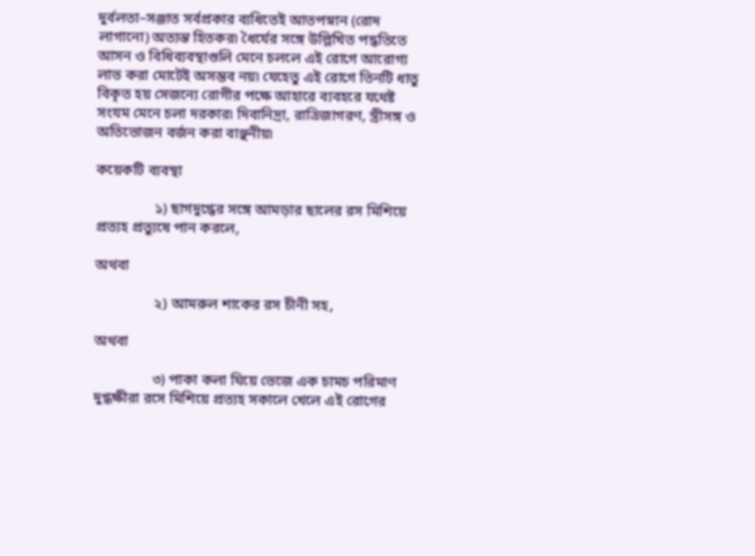দুর্বলতা–সঞ্জাত সর্বপ্রকার ব্যধিতেই আতপস্নান (রোদ লাগানো) অত্যন্ত হিতকর৷ ধৈর্যের সঙ্গে উল্লিখিত পদ্ধতিতে আসন ও বিধিব্যবস্থাগুলি মেনে চললে এই রোগে আরোগ্য লাভ করা মোটেই অসম্ভব নয়৷ যেহেতু এই রোগে তিনটি ধাতু বিকৃত হয় সেজন্যে রোগীর পক্ষে আহারে ব্যবহরে যথেষ্ট সংযম মেনে চলা দরকার৷ দিবানিদ্রা, রাত্রিজাগরণ, স্ত্রীসঙ্গ ও অতিভোজন বর্জন করা বাঞ্ছনীয়৷

কয়েকটি ব্যবস্থা

                ১) ছাগদুগ্ধের সঙ্গে আমড়ার ছালের রস মিশিয়ে প্রত্যহ প্রত্যুষে পান করলে,

অথবা

                ২) আমরুল শাকের রস চীনী সহ,

অথবা

                ৩) পাকা কলা ঘিয়ে ভেজে এক চামচ পরিমাণ দুগ্ধক্ষীরা রসে মিশিয়ে প্রত্যহ সকালে খেলে এই রোগের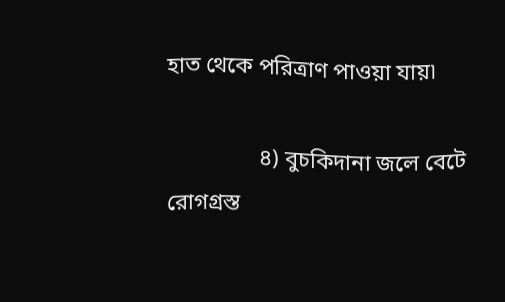হাত থেকে পরিত্রাণ পাওয়া যায়৷

                ৪) বুচকিদানা জলে বেটে রোগগ্রস্ত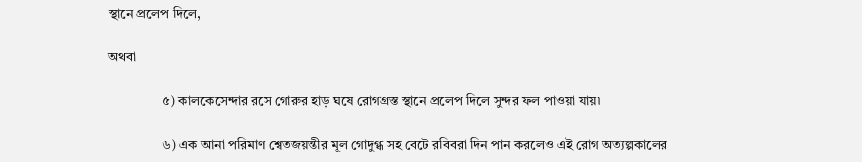স্থানে প্রলেপ দিলে,

অথবা

                ৫) কালকেসেন্দার রসে গোরুর হাড় ঘষে রোগগ্রস্ত স্থানে প্রলেপ দিলে সুন্দর ফল পাওয়া যায়৷

                ৬) এক আনা পরিমাণ শ্বেতজয়ন্তীর মূল গোদুগ্ধ সহ বেটে রবিবরা দিন পান করলেও এই রোগ অত্যল্পকালের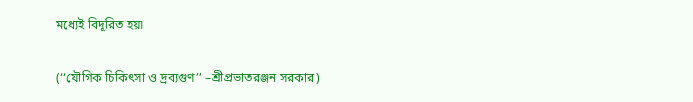মধ্যেই বিদূরিত হয়৷

(‘‘যৌগিক চিকিৎসা ও দ্রব্যগুণ’’ –শ্রীপ্রভাতরঞ্জন সরকার)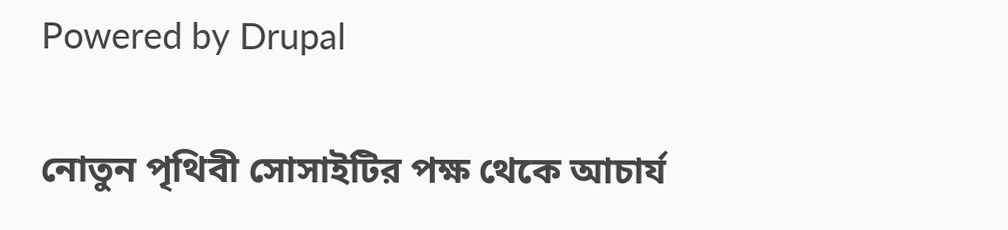Powered by Drupal

নোতুন পৃথিবী সোসাইটির পক্ষ থেকে আচার্য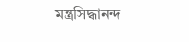মন্ত্রসিদ্ধানন্দ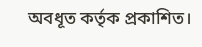অবধূত কর্তৃক প্রকাশিত।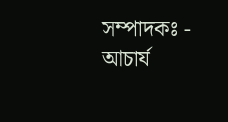সম্পাদকঃ - আচার্য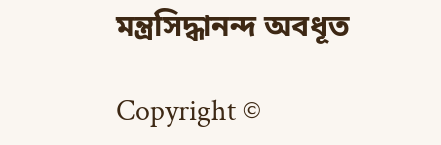মন্ত্রসিদ্ধানন্দ অবধূত

Copyright ©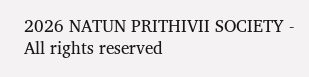2026 NATUN PRITHIVII SOCIETY - All rights reserved